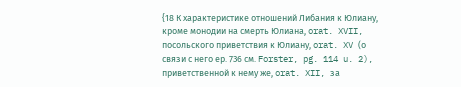{18 К характеристике отношений Либания к Юлиану, кроме монодии на смерть Юлиана, orat. XVII, посольского приветствия к Юлиану, orat. XV (о связи с него ер. 736 см. Forster, pg. 114 u. 2), приветственной к нему же, orat. XII, за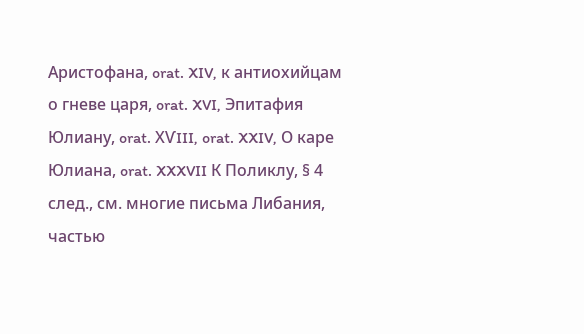Аристофана, orat. XIV, к антиохийцам о гневе царя, orat. XVI, Эпитафия Юлиану, orat. ХѴIII, orat. XXIV, О каре Юлиана, orat. XXXVII К Поликлу, § 4 след., см. многие письма Либания, частью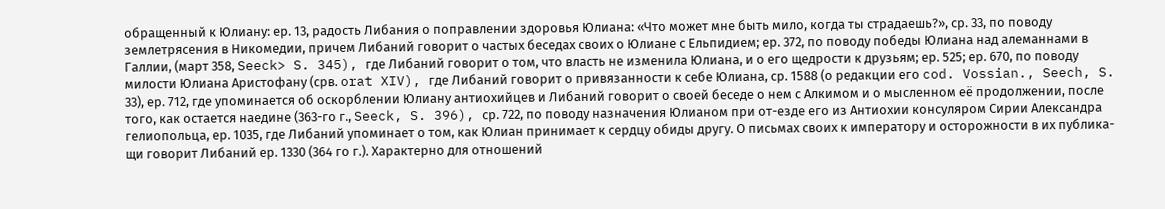обращенный к Юлиану: ер. 13, радость Либания о поправлении здоровья Юлиана: «Что может мне быть мило, когда ты страдаешь?», ср. 33, по поводу землетрясения в Никомедии, причем Либаний говорит о частых беседах своих о Юлиане с Ельпидием; ер. 372, по поводу победы Юлиана над алеманнами в Галлии, (март 358, Seeck> S. 345), где Либаний говорит о том, что власть не изменила Юлиана, и о его щедрости к друзьям; ер. 525; ер. 670, по поводу милости Юлиана Аристофану (срв. orat XIV), где Либаний говорит о привязанности к себе Юлиана, ср. 1588 (о редакции его cod. Vossian., Seech, S. 33), ер. 712, где упоминается об оскорблении Юлиану антиохийцев и Либаний говорит о своей беседе о нем с Алкимом и о мысленном её продолжении, после того, как остается наедине (363-го г., Seeck, S. 396), ср. 722, по поводу назначения Юлианом при от-езде его из Антиохии консуляром Сирии Александра гелиопольца, ер. 1035, где Либаний упоминает о том, как Юлиан принимает к сердцу обиды другу. О письмах своих к императору и осторожности в их публика-щи говорит Либаний ер. 1330 (364 го г.). Характерно для отношений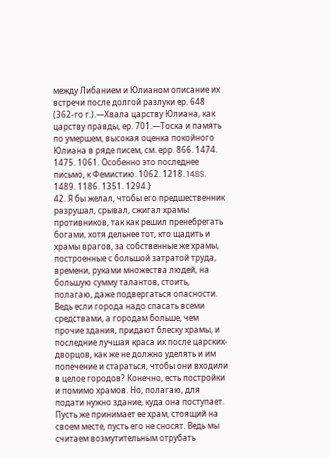между Либанием и Юлианом описание их встречи после долгой разлуки ер. 648 (362-го г.).—Хвала царству Юлиана, как царству правды, ер. 701.—Тоска и память по умершем, высокая оценка покойного Юлиана в ряде писем, см. ерр. 866. 1474. 1475. 1061. Особенно это последнее письмо, к Фемистию. 1062. 1218. 148S. 1489. 1186. 1351. 1294.}
42. Я бы желал, чтобы его предшественник разрушал, срывал, сжигал храмы противников, так как решил пренебрегать богами, хотя дельнее тот, кто щадить и храмы врагов, за собственные же храмы, построенные с большой затратой труда, времени, руками множества людей, на большую сумму талантов, стоить, полагаю, даже подвергаться опасности. Ведь если города надо спасать всеми средствами, а городам больше, чем прочие здания, придают блеску храмы, и последние лучшая краса их после царских-дворцов, как же не должно уделять и им попечение и стараться, чтобы они входили в целое городов? Конечно, есть постройки и помимо храмов. Но, полагаю, для подати нужно здание, куда она поступает. Пусть же принимает ее храм, стоящий на своем месте, пусть его не сносят. Ведь мы считаем возмутительным отрубать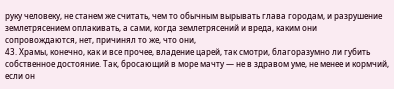руку человеку, не станем же считать, чем то обычным вырывать глава городам, и разрушение землетрясением оплакивать, а сами, когда землетрясений и вреда, каким они сопровождаются, нет, причинял то же, что они,
43. Храмы, конечно, как и все прочее, владение царей, так смотри, благоразумно ли губить собственное достояние. Так, бросающий в море мачту — не в здравом уме, не менее и кормчий, если он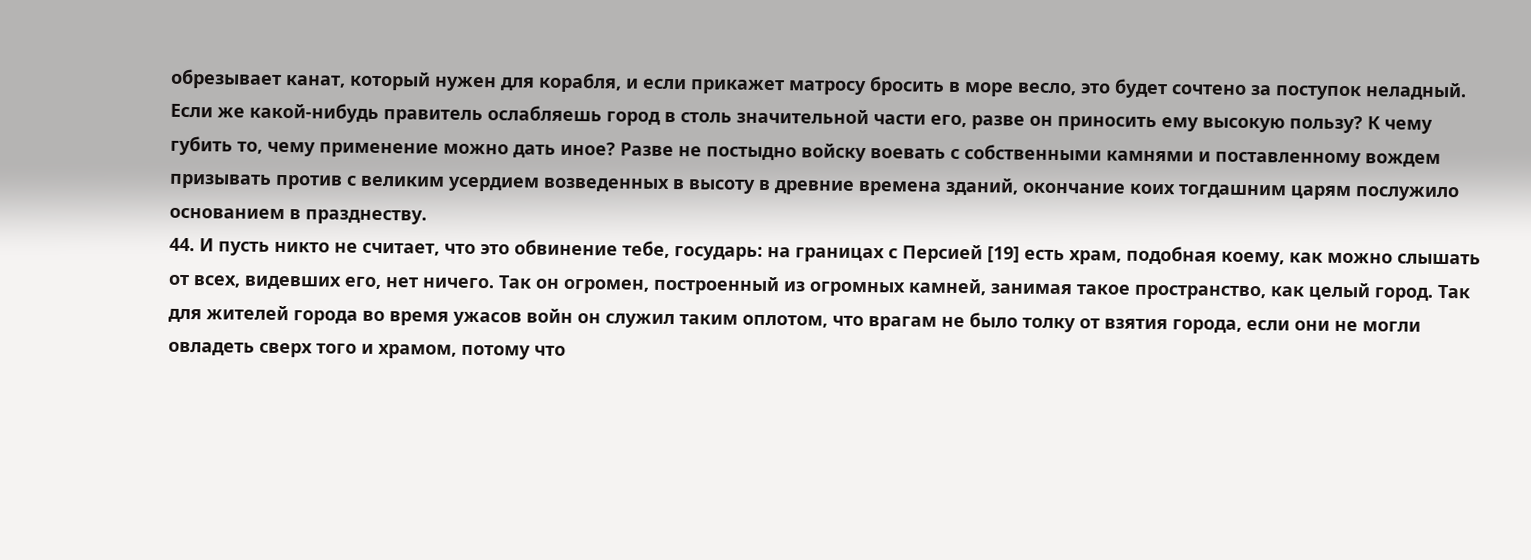обрезывает канат, который нужен для корабля, и если прикажет матросу бросить в море весло, это будет сочтено за поступок неладный. Если же какой-нибудь правитель ослабляешь город в столь значительной части его, разве он приносить ему высокую пользу? К чему губить то, чему применение можно дать иное? Разве не постыдно войску воевать с собственными камнями и поставленному вождем призывать против с великим усердием возведенных в высоту в древние времена зданий, окончание коих тогдашним царям послужило основанием в празднеству.
44. И пусть никто не считает, что это обвинение тебе, государь: на границах с Персией [19] есть храм, подобная коему, как можно слышать от всех, видевших его, нет ничего. Так он огромен, построенный из огромных камней, занимая такое пространство, как целый город. Так для жителей города во время ужасов войн он служил таким оплотом, что врагам не было толку от взятия города, если они не могли овладеть сверх того и храмом, потому что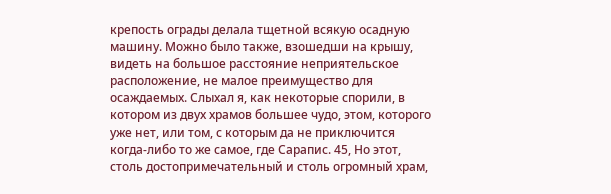крепость ограды делала тщетной всякую осадную машину. Можно было также, взошедши на крышу, видеть на большое расстояние неприятельское расположение, не малое преимущество для осаждаемых. Слыхал я, как некоторые спорили, в котором из двух храмов большее чудо, этом, которого уже нет, или том, с которым да не приключится когда-либо то же самое, где Сарапис. 45, Но этот, столь достопримечательный и столь огромный храм,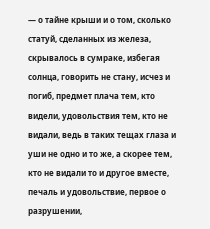— о тайне крыши и о том, сколько статуй, сделанных из железа, скрывалось в сумраке, избегая солнца, говорить не стану, исчез и погиб, предмет плача тем, кто видели, удовольствия тем, кто не видали, ведь в таких тещах глаза и уши не одно и то же, а скорее тем, кто не видали то и другое вместе, печаль и удовольствие, первое о разрушении,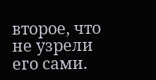второе, что не узрели его сами.